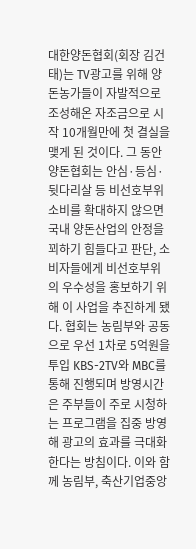대한양돈협회(회장 김건태)는 TV광고를 위해 양돈농가들이 자발적으로 조성해온 자조금으로 시작 10개월만에 첫 결실을 맺게 된 것이다. 그 동안 양돈협회는 안심·등심·뒷다리살 등 비선호부위 소비를 확대하지 않으면 국내 양돈산업의 안정을 꾀하기 힘들다고 판단, 소비자들에게 비선호부위의 우수성을 홍보하기 위해 이 사업을 추진하게 됐다. 협회는 농림부와 공동으로 우선 1차로 5억원을 투입 KBS-2TV와 MBC를 통해 진행되며 방영시간은 주부들이 주로 시청하는 프로그램을 집중 방영해 광고의 효과를 극대화 한다는 방침이다. 이와 함께 농림부, 축산기업중앙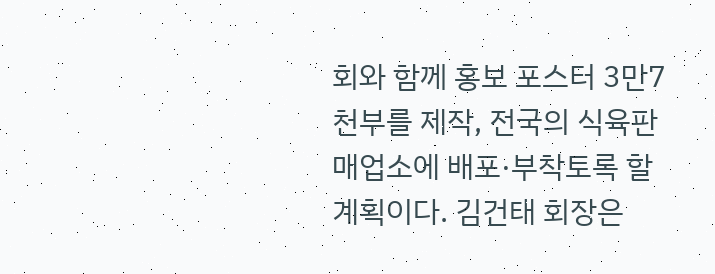회와 함께 홍보 포스터 3만7천부를 제작, 전국의 식육판매업소에 배포·부착토록 할 계획이다. 김건태 회장은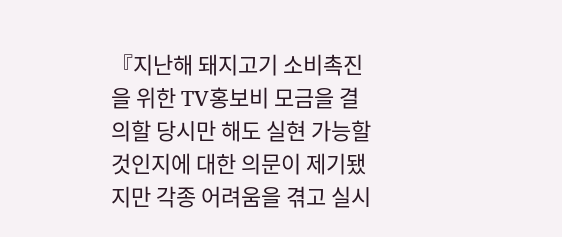『지난해 돼지고기 소비촉진을 위한 TV홍보비 모금을 결의할 당시만 해도 실현 가능할 것인지에 대한 의문이 제기됐지만 각종 어려움을 겪고 실시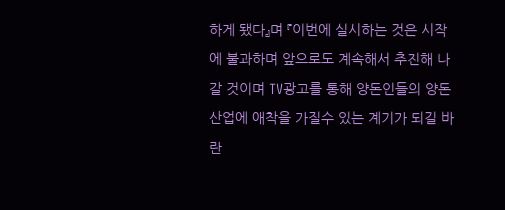하게 됐다』며 『이번에 실시하는 것은 시작에 불과하며 앞으로도 계속해서 추진해 나갈 것이며 TV광고를 통해 양돈인들의 양돈산업에 애착을 가질수 있는 계기가 되길 바란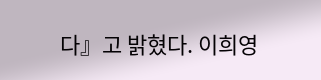다』고 밝혔다. 이희영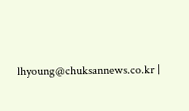lhyoung@chuksannews.co.kr |